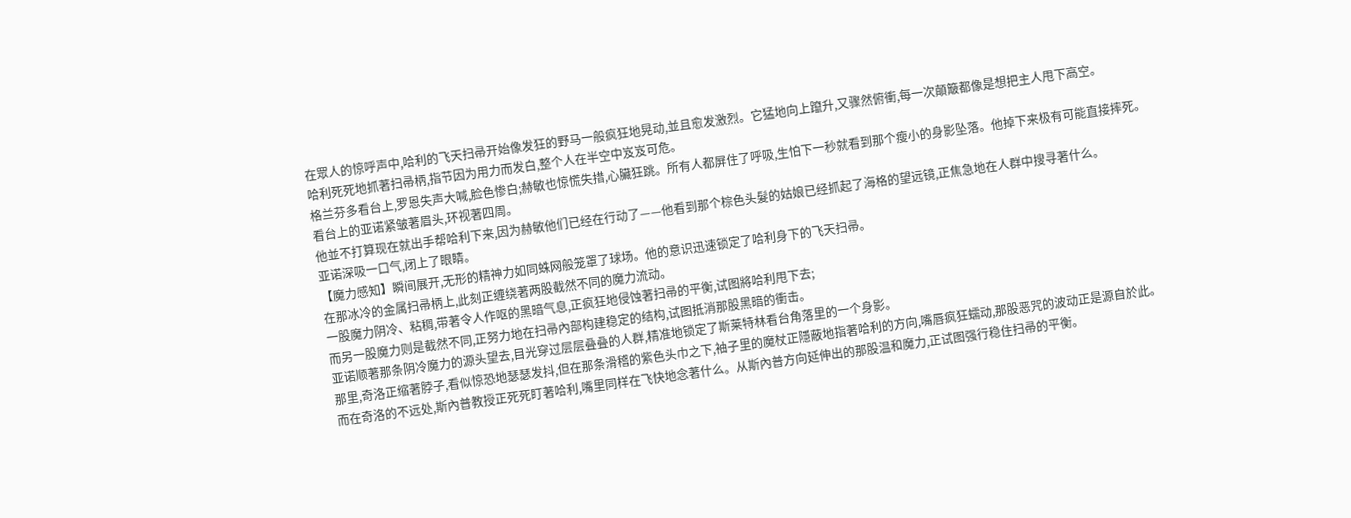在眾人的惊呼声中,哈利的飞天扫帚开始像发狂的野马一般疯狂地晃动,並且愈发激烈。它猛地向上躥升,又骤然俯衝,每一次顛簸都像是想把主人甩下高空。
哈利死死地抓著扫帚柄,指节因为用力而发白,整个人在半空中岌岌可危。
格兰芬多看台上,罗恩失声大喊,脸色惨白;赫敏也惊慌失措,心臟狂跳。所有人都屏住了呼吸,生怕下一秒就看到那个瘦小的身影坠落。他掉下来极有可能直接摔死。
看台上的亚诺紧皱著眉头,环视著四周。
他並不打算现在就出手帮哈利下来,因为赫敏他们已经在行动了——他看到那个棕色头髮的姑娘已经抓起了海格的望远镜,正焦急地在人群中搜寻著什么。
亚诺深吸一口气,闭上了眼睛。
【魔力感知】瞬间展开,无形的精神力如同蛛网般笼罩了球场。他的意识迅速锁定了哈利身下的飞天扫帚。
在那冰冷的金属扫帚柄上,此刻正缠绕著两股截然不同的魔力流动。
一股魔力阴冷、粘稠,带著令人作呕的黑暗气息,正疯狂地侵蚀著扫帚的平衡,试图將哈利甩下去;
而另一股魔力则是截然不同,正努力地在扫帚內部构建稳定的结构,试图抵消那股黑暗的衝击。
亚诺顺著那条阴冷魔力的源头望去,目光穿过层层叠叠的人群,精准地锁定了斯莱特林看台角落里的一个身影。
那里,奇洛正缩著脖子,看似惊恐地瑟瑟发抖,但在那条滑稽的紫色头巾之下,袖子里的魔杖正隱蔽地指著哈利的方向,嘴唇疯狂蠕动,那股恶咒的波动正是源自於此。
而在奇洛的不远处,斯內普教授正死死盯著哈利,嘴里同样在飞快地念著什么。从斯內普方向延伸出的那股温和魔力,正试图强行稳住扫帚的平衡。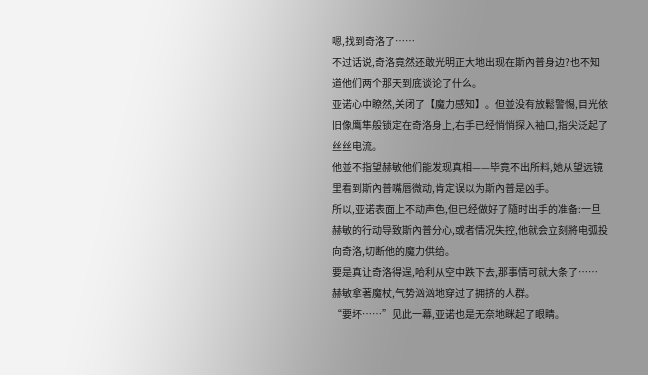嗯,找到奇洛了……
不过话说,奇洛竟然还敢光明正大地出现在斯內普身边?也不知道他们两个那天到底谈论了什么。
亚诺心中瞭然,关闭了【魔力感知】。但並没有放鬆警惕,目光依旧像鹰隼般锁定在奇洛身上,右手已经悄悄探入袖口,指尖泛起了丝丝电流。
他並不指望赫敏他们能发现真相——毕竟不出所料,她从望远镜里看到斯內普嘴唇微动,肯定误以为斯內普是凶手。
所以,亚诺表面上不动声色,但已经做好了隨时出手的准备:一旦赫敏的行动导致斯內普分心,或者情况失控,他就会立刻將电弧投向奇洛,切断他的魔力供给。
要是真让奇洛得逞,哈利从空中跌下去,那事情可就大条了……
赫敏拿著魔杖,气势汹汹地穿过了拥挤的人群。
“要坏……”见此一幕,亚诺也是无奈地眯起了眼睛。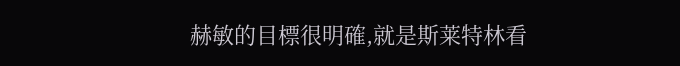赫敏的目標很明確,就是斯莱特林看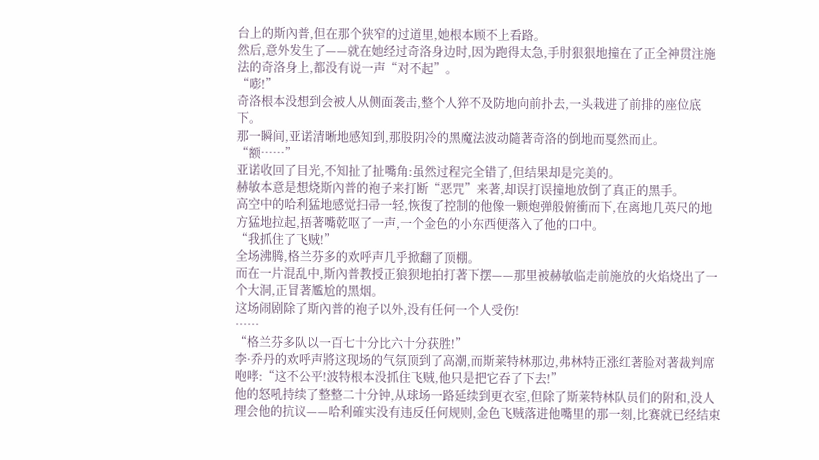台上的斯內普,但在那个狭窄的过道里,她根本顾不上看路。
然后,意外发生了——就在她经过奇洛身边时,因为跑得太急,手肘狠狠地撞在了正全神贯注施法的奇洛身上,都没有说一声“对不起”。
“嘭!”
奇洛根本没想到会被人从侧面袭击,整个人猝不及防地向前扑去,一头栽进了前排的座位底下。
那一瞬间,亚诺清晰地感知到,那股阴冷的黑魔法波动隨著奇洛的倒地而戛然而止。
“额……”
亚诺收回了目光,不知扯了扯嘴角:虽然过程完全错了,但结果却是完美的。
赫敏本意是想烧斯內普的袍子来打断“恶咒”来著,却误打误撞地放倒了真正的黑手。
高空中的哈利猛地感觉扫帚一轻,恢復了控制的他像一颗炮弹般俯衝而下,在离地几英尺的地方猛地拉起,捂著嘴乾呕了一声,一个金色的小东西便落入了他的口中。
“我抓住了飞贼!”
全场沸腾,格兰芬多的欢呼声几乎掀翻了顶棚。
而在一片混乱中,斯內普教授正狼狈地拍打著下摆——那里被赫敏临走前施放的火焰烧出了一个大洞,正冒著尷尬的黑烟。
这场闹剧除了斯內普的袍子以外,没有任何一个人受伤!
……
“格兰芬多队以一百七十分比六十分获胜!”
李·乔丹的欢呼声將这现场的气氛顶到了高潮,而斯莱特林那边,弗林特正涨红著脸对著裁判席咆哮:“这不公平!波特根本没抓住飞贼,他只是把它吞了下去!”
他的怒吼持续了整整二十分钟,从球场一路延续到更衣室,但除了斯莱特林队员们的附和,没人理会他的抗议——哈利確实没有违反任何规则,金色飞贼落进他嘴里的那一刻,比赛就已经结束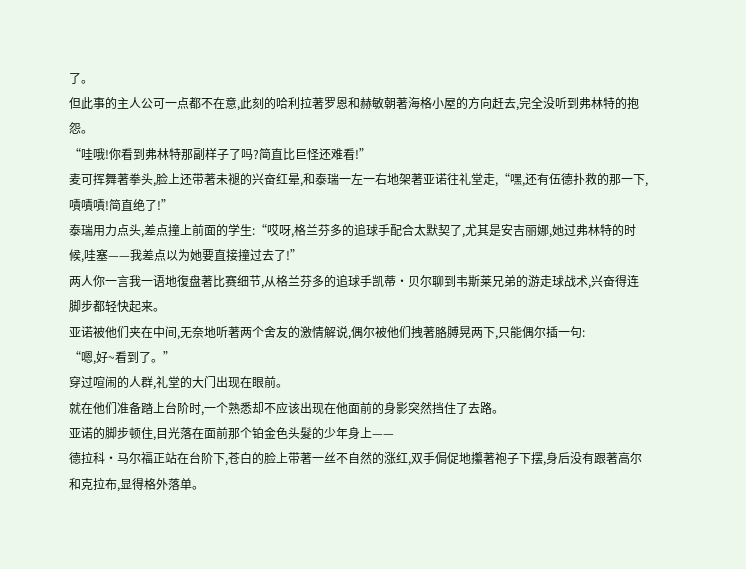了。
但此事的主人公可一点都不在意,此刻的哈利拉著罗恩和赫敏朝著海格小屋的方向赶去,完全没听到弗林特的抱怨。
“哇哦!你看到弗林特那副样子了吗?简直比巨怪还难看!”
麦可挥舞著拳头,脸上还带著未褪的兴奋红晕,和泰瑞一左一右地架著亚诺往礼堂走,“嘿,还有伍德扑救的那一下,嘖嘖嘖!简直绝了!”
泰瑞用力点头,差点撞上前面的学生:“哎呀,格兰芬多的追球手配合太默契了,尤其是安吉丽娜,她过弗林特的时候,哇塞——我差点以为她要直接撞过去了!”
两人你一言我一语地復盘著比赛细节,从格兰芬多的追球手凯蒂·贝尔聊到韦斯莱兄弟的游走球战术,兴奋得连脚步都轻快起来。
亚诺被他们夹在中间,无奈地听著两个舍友的激情解说,偶尔被他们拽著胳膊晃两下,只能偶尔插一句:
“嗯,好~看到了。”
穿过喧闹的人群,礼堂的大门出现在眼前。
就在他们准备踏上台阶时,一个熟悉却不应该出现在他面前的身影突然挡住了去路。
亚诺的脚步顿住,目光落在面前那个铂金色头髮的少年身上——
德拉科·马尔福正站在台阶下,苍白的脸上带著一丝不自然的涨红,双手侷促地攥著袍子下摆,身后没有跟著高尔和克拉布,显得格外落单。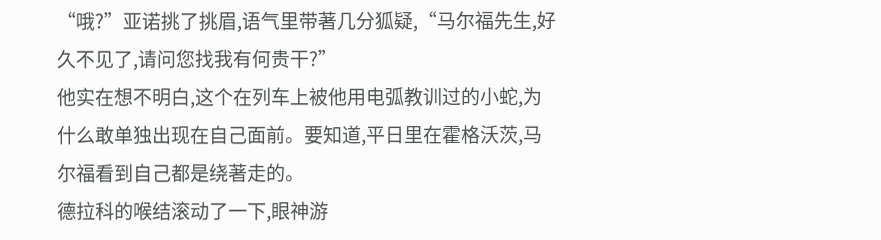“哦?”亚诺挑了挑眉,语气里带著几分狐疑,“马尔福先生,好久不见了,请问您找我有何贵干?”
他实在想不明白,这个在列车上被他用电弧教训过的小蛇,为什么敢单独出现在自己面前。要知道,平日里在霍格沃茨,马尔福看到自己都是绕著走的。
德拉科的喉结滚动了一下,眼神游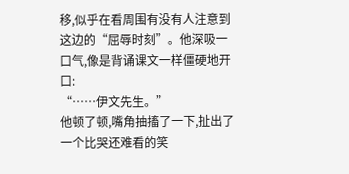移,似乎在看周围有没有人注意到这边的“屈辱时刻”。他深吸一口气,像是背诵课文一样僵硬地开口:
“……伊文先生。”
他顿了顿,嘴角抽搐了一下,扯出了一个比哭还难看的笑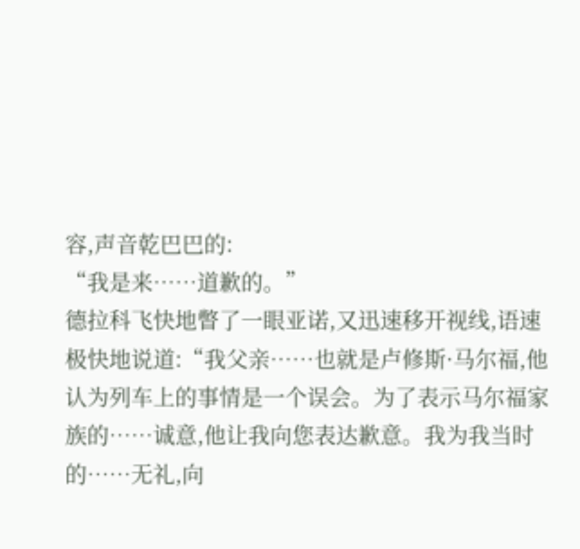容,声音乾巴巴的:
“我是来……道歉的。”
德拉科飞快地瞥了一眼亚诺,又迅速移开视线,语速极快地说道:“我父亲……也就是卢修斯·马尔福,他认为列车上的事情是一个误会。为了表示马尔福家族的……诚意,他让我向您表达歉意。我为我当时的……无礼,向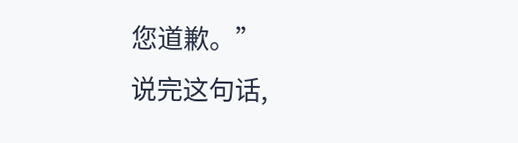您道歉。”
说完这句话,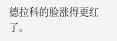德拉科的脸涨得更红了。